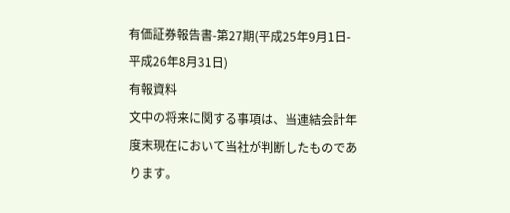有価証券報告書-第27期(平成25年9月1日-平成26年8月31日)
有報資料
文中の将来に関する事項は、当連結会計年度末現在において当社が判断したものであります。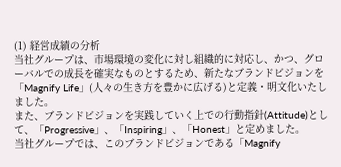(1) 経営成績の分析
当社グループは、市場環境の変化に対し組織的に対応し、かつ、グローバルでの成長を確実なものとするため、新たなブランドビジョンを「Magnify Life」(人々の生き方を豊かに広げる)と定義・明文化いたしました。
また、ブランドビジョンを実践していく上での行動指針(Attitude)として、「Progressive」、「Inspiring」、「Honest」と定めました。
当社グループでは、このブランドビジョンである「Magnify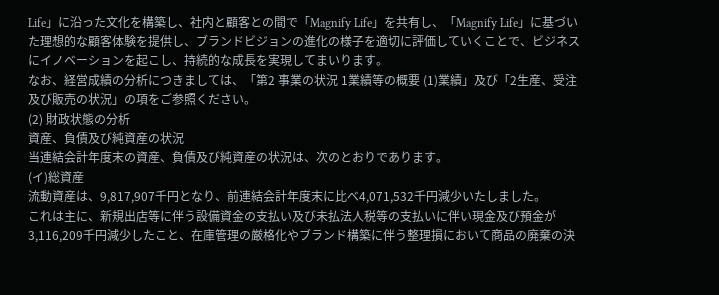Life」に沿った文化を構築し、社内と顧客との間で「Magnify Life」を共有し、「Magnify Life」に基づいた理想的な顧客体験を提供し、ブランドビジョンの進化の様子を適切に評価していくことで、ビジネスにイノベーションを起こし、持続的な成長を実現してまいります。
なお、経営成績の分析につきましては、「第2 事業の状況 1業績等の概要 (1)業績」及び「2生産、受注及び販売の状況」の項をご参照ください。
(2) 財政状態の分析
資産、負債及び純資産の状況
当連結会計年度末の資産、負債及び純資産の状況は、次のとおりであります。
(イ)総資産
流動資産は、9,817,907千円となり、前連結会計年度末に比べ4,071,532千円減少いたしました。
これは主に、新規出店等に伴う設備資金の支払い及び未払法人税等の支払いに伴い現金及び預金が3,116,209千円減少したこと、在庫管理の厳格化やブランド構築に伴う整理損において商品の廃棄の決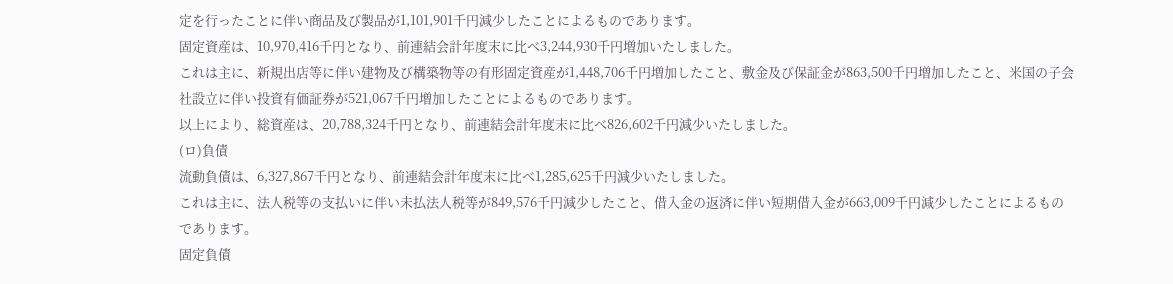定を行ったことに伴い商品及び製品が1,101,901千円減少したことによるものであります。
固定資産は、10,970,416千円となり、前連結会計年度末に比べ3,244,930千円増加いたしました。
これは主に、新規出店等に伴い建物及び構築物等の有形固定資産が1,448,706千円増加したこと、敷金及び保証金が863,500千円増加したこと、米国の子会社設立に伴い投資有価証券が521,067千円増加したことによるものであります。
以上により、総資産は、20,788,324千円となり、前連結会計年度末に比べ826,602千円減少いたしました。
(ロ)負債
流動負債は、6,327,867千円となり、前連結会計年度末に比べ1,285,625千円減少いたしました。
これは主に、法人税等の支払いに伴い未払法人税等が849,576千円減少したこと、借入金の返済に伴い短期借入金が663,009千円減少したことによるものであります。
固定負債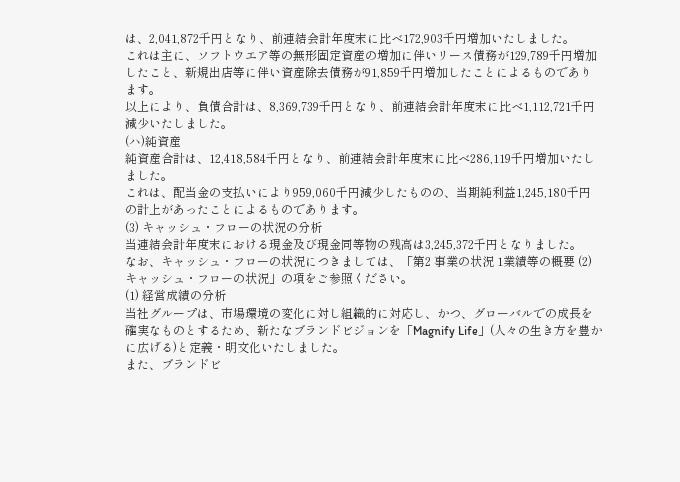は、2,041,872千円となり、前連結会計年度末に比べ172,903千円増加いたしました。
これは主に、ソフトウエア等の無形固定資産の増加に伴いリース債務が129,789千円増加したこと、新規出店等に伴い資産除去債務が91,859千円増加したことによるものであります。
以上により、負債合計は、8,369,739千円となり、前連結会計年度末に比べ1,112,721千円減少いたしました。
(ハ)純資産
純資産合計は、12,418,584千円となり、前連結会計年度末に比べ286,119千円増加いたしました。
これは、配当金の支払いにより959,060千円減少したものの、当期純利益1,245,180千円の計上があったことによるものであります。
(3) キャッシュ・フローの状況の分析
当連結会計年度末における現金及び現金同等物の残高は3,245,372千円となりました。
なお、キャッシュ・フローの状況につきましては、「第2 事業の状況 1業績等の概要 (2)キャッシュ・フローの状況」の項をご参照ください。
(1) 経営成績の分析
当社グループは、市場環境の変化に対し組織的に対応し、かつ、グローバルでの成長を確実なものとするため、新たなブランドビジョンを「Magnify Life」(人々の生き方を豊かに広げる)と定義・明文化いたしました。
また、ブランドビ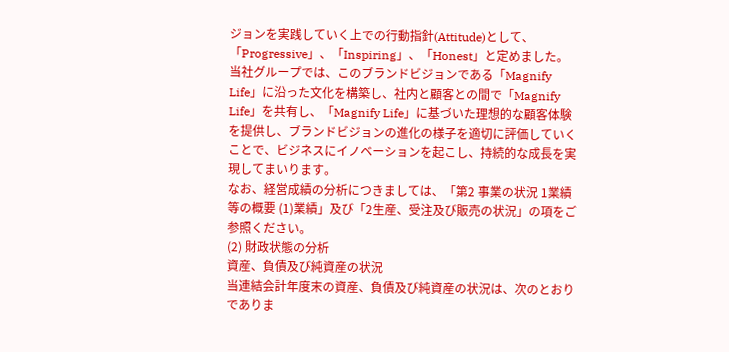ジョンを実践していく上での行動指針(Attitude)として、「Progressive」、「Inspiring」、「Honest」と定めました。
当社グループでは、このブランドビジョンである「Magnify Life」に沿った文化を構築し、社内と顧客との間で「Magnify Life」を共有し、「Magnify Life」に基づいた理想的な顧客体験を提供し、ブランドビジョンの進化の様子を適切に評価していくことで、ビジネスにイノベーションを起こし、持続的な成長を実現してまいります。
なお、経営成績の分析につきましては、「第2 事業の状況 1業績等の概要 (1)業績」及び「2生産、受注及び販売の状況」の項をご参照ください。
(2) 財政状態の分析
資産、負債及び純資産の状況
当連結会計年度末の資産、負債及び純資産の状況は、次のとおりでありま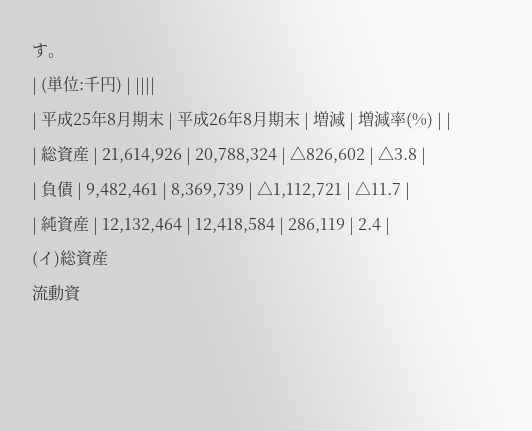す。
| (単位:千円) | ||||
| 平成25年8月期末 | 平成26年8月期末 | 増減 | 増減率(%) | |
| 総資産 | 21,614,926 | 20,788,324 | △826,602 | △3.8 |
| 負債 | 9,482,461 | 8,369,739 | △1,112,721 | △11.7 |
| 純資産 | 12,132,464 | 12,418,584 | 286,119 | 2.4 |
(イ)総資産
流動資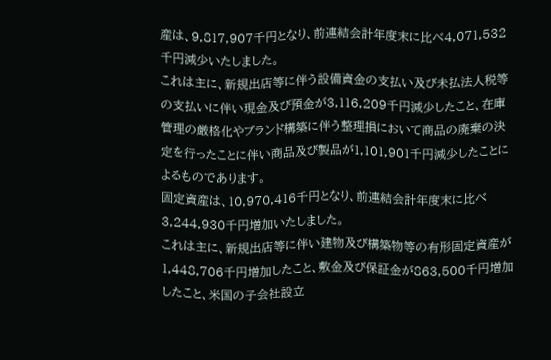産は、9,817,907千円となり、前連結会計年度末に比べ4,071,532千円減少いたしました。
これは主に、新規出店等に伴う設備資金の支払い及び未払法人税等の支払いに伴い現金及び預金が3,116,209千円減少したこと、在庫管理の厳格化やブランド構築に伴う整理損において商品の廃棄の決定を行ったことに伴い商品及び製品が1,101,901千円減少したことによるものであります。
固定資産は、10,970,416千円となり、前連結会計年度末に比べ3,244,930千円増加いたしました。
これは主に、新規出店等に伴い建物及び構築物等の有形固定資産が1,448,706千円増加したこと、敷金及び保証金が863,500千円増加したこと、米国の子会社設立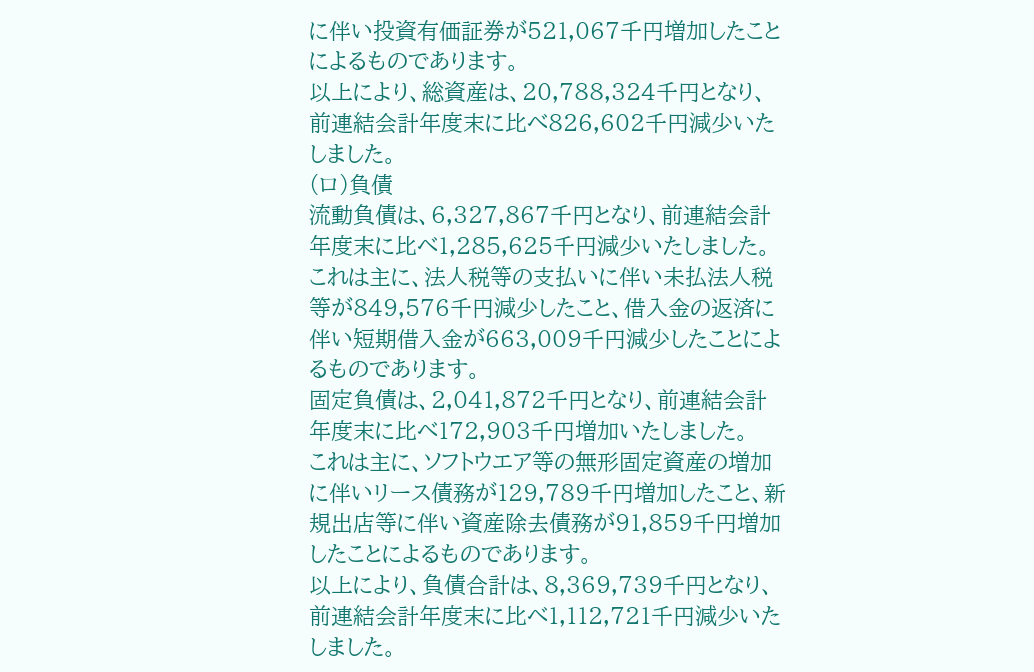に伴い投資有価証券が521,067千円増加したことによるものであります。
以上により、総資産は、20,788,324千円となり、前連結会計年度末に比べ826,602千円減少いたしました。
(ロ)負債
流動負債は、6,327,867千円となり、前連結会計年度末に比べ1,285,625千円減少いたしました。
これは主に、法人税等の支払いに伴い未払法人税等が849,576千円減少したこと、借入金の返済に伴い短期借入金が663,009千円減少したことによるものであります。
固定負債は、2,041,872千円となり、前連結会計年度末に比べ172,903千円増加いたしました。
これは主に、ソフトウエア等の無形固定資産の増加に伴いリース債務が129,789千円増加したこと、新規出店等に伴い資産除去債務が91,859千円増加したことによるものであります。
以上により、負債合計は、8,369,739千円となり、前連結会計年度末に比べ1,112,721千円減少いたしました。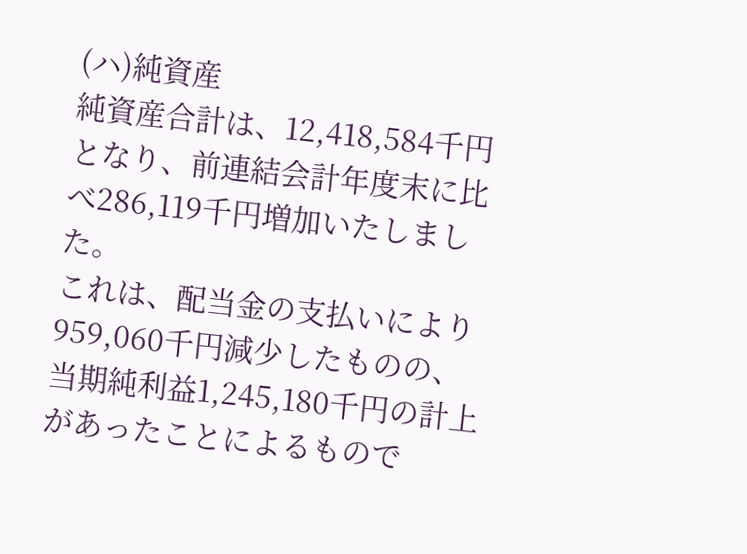(ハ)純資産
純資産合計は、12,418,584千円となり、前連結会計年度末に比べ286,119千円増加いたしました。
これは、配当金の支払いにより959,060千円減少したものの、当期純利益1,245,180千円の計上があったことによるもので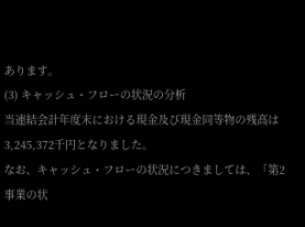あります。
(3) キャッシュ・フローの状況の分析
当連結会計年度末における現金及び現金同等物の残高は3,245,372千円となりました。
なお、キャッシュ・フローの状況につきましては、「第2 事業の状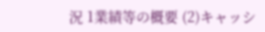況 1業績等の概要 (2)キャッシ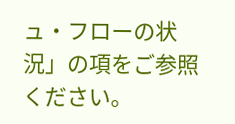ュ・フローの状況」の項をご参照ください。